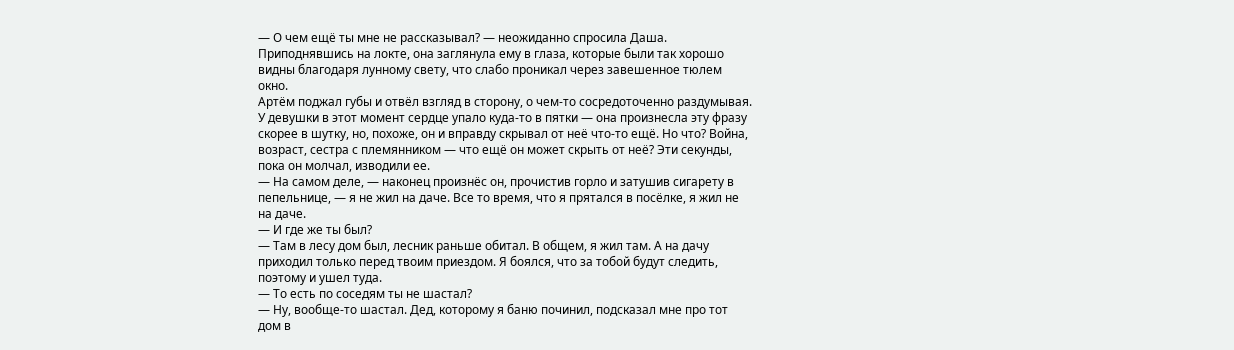— О чем ещё ты мне не рассказывал? — неожиданно спросила Даша. Приподнявшись на локте, она заглянула ему в глаза, которые были так хорошо видны благодаря лунному свету, что слабо проникал через завешенное тюлем окно.
Артём поджал губы и отвёл взгляд в сторону, о чем-то сосредоточенно раздумывая. У девушки в этот момент сердце упало куда-то в пятки — она произнесла эту фразу скорее в шутку, но, похоже, он и вправду скрывал от неё что-то ещё. Но что? Война, возраст, сестра с племянником — что ещё он может скрыть от неё? Эти секунды, пока он молчал, изводили ее.
— На самом деле, — наконец произнёс он, прочистив горло и затушив сигарету в пепельнице, — я не жил на даче. Все то время, что я прятался в посёлке, я жил не на даче.
— И где же ты был?
— Там в лесу дом был, лесник раньше обитал. В общем, я жил там. А на дачу приходил только перед твоим приездом. Я боялся, что за тобой будут следить, поэтому и ушел туда.
— То есть по соседям ты не шастал?
— Ну, вообще-то шастал. Дед, которому я баню починил, подсказал мне про тот дом в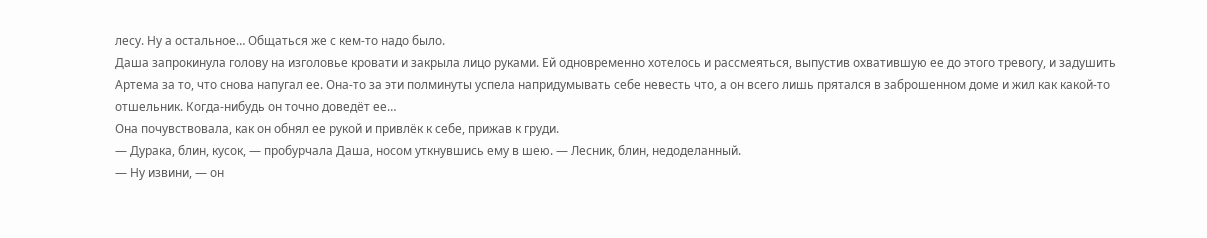лесу. Ну а остальное… Общаться же с кем-то надо было.
Даша запрокинула голову на изголовье кровати и закрыла лицо руками. Ей одновременно хотелось и рассмеяться, выпустив охватившую ее до этого тревогу, и задушить Артема за то, что снова напугал ее. Она-то за эти полминуты успела напридумывать себе невесть что, а он всего лишь прятался в заброшенном доме и жил как какой-то отшельник. Когда-нибудь он точно доведёт ее…
Она почувствовала, как он обнял ее рукой и привлёк к себе, прижав к груди.
— Дурака, блин, кусок, — пробурчала Даша, носом уткнувшись ему в шею. — Лесник, блин, недоделанный.
— Ну извини, — он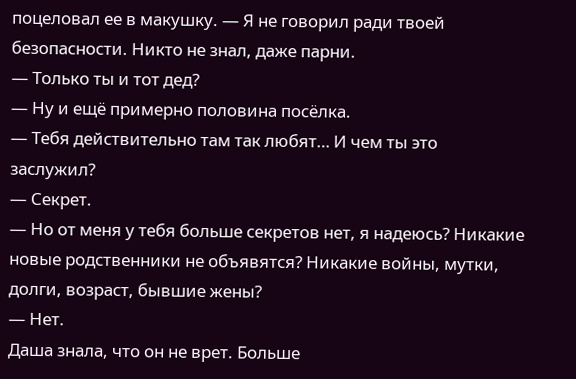поцеловал ее в макушку. — Я не говорил ради твоей безопасности. Никто не знал, даже парни.
— Только ты и тот дед?
— Ну и ещё примерно половина посёлка.
— Тебя действительно там так любят… И чем ты это заслужил?
— Секрет.
— Но от меня у тебя больше секретов нет, я надеюсь? Никакие новые родственники не объявятся? Никакие войны, мутки, долги, возраст, бывшие жены?
— Нет.
Даша знала, что он не врет. Больше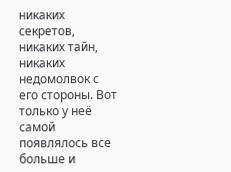никаких секретов, никаких тайн, никаких недомолвок с его стороны. Вот только у неё самой появлялось все больше и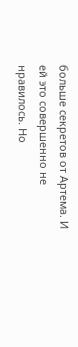больше секретов от Артема. И ей это совершенно не нравилось. Но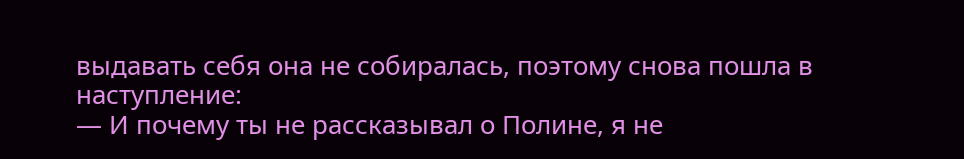выдавать себя она не собиралась, поэтому снова пошла в наступление:
— И почему ты не рассказывал о Полине, я не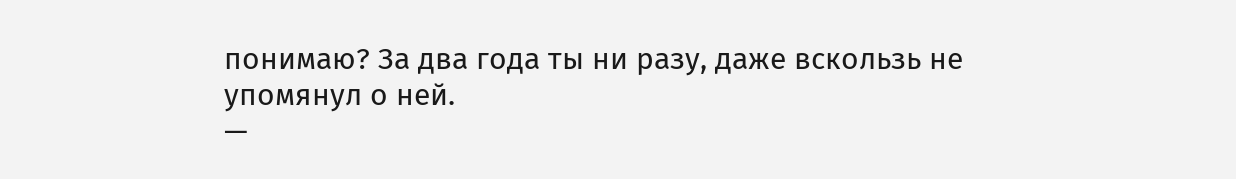понимаю? За два года ты ни разу, даже вскользь не упомянул о ней.
—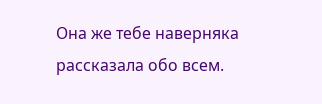Она же тебе наверняка рассказала обо всем.